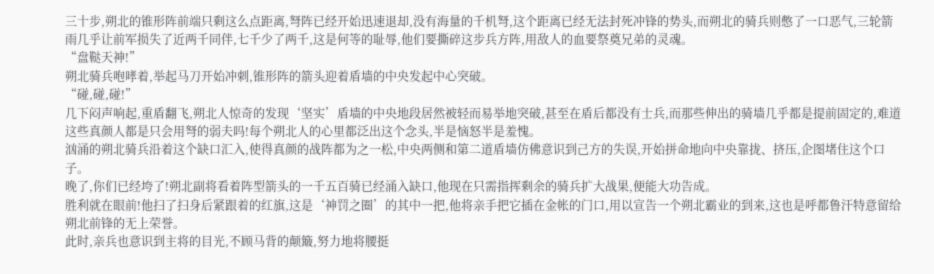三十步,朔北的锥形阵前端只剩这么点距离,弩阵已经开始迅速退却,没有海量的千机弩,这个距离已经无法封死冲锋的势头,而朔北的骑兵则憋了一口恶气,三轮箭雨几乎让前军损失了近两千同伴,七千少了两千,这是何等的耻辱,他们要撕碎这步兵方阵,用敌人的血要祭奠兄弟的灵魂。
“盘鞑天神!”
朔北骑兵咆哮着,举起马刀开始冲刺,锥形阵的箭头迎着盾墙的中央发起中心突破。
“碰,碰,碰!”
几下闷声响起,重盾翻飞,朔北人惊奇的发现‘坚实’盾墙的中央地段居然被轻而易举地突破,甚至在盾后都没有士兵,而那些伸出的骑墙几乎都是提前固定的,难道这些真颜人都是只会用弩的弱夫吗!每个朔北人的心里都泛出这个念头,半是恼怒半是羞愧。
汹涌的朔北骑兵沿着这个缺口汇入,使得真颜的战阵都为之一松,中央两侧和第二道盾墙仿佛意识到己方的失误,开始拼命地向中央靠拢、挤压,企图堵住这个口子。
晚了,你们已经垮了!朔北副将看着阵型箭头的一千五百骑已经涌入缺口,他现在只需指挥剩余的骑兵扩大战果,便能大功告成。
胜利就在眼前!他扫了扫身后紧跟着的红旗,这是‘神罚之圈’的其中一把,他将亲手把它插在金帐的门口,用以宣告一个朔北霸业的到来,这也是呼都鲁汗特意留给朔北前锋的无上荣誉。
此时,亲兵也意识到主将的目光,不顾马背的颠簸,努力地将腰挺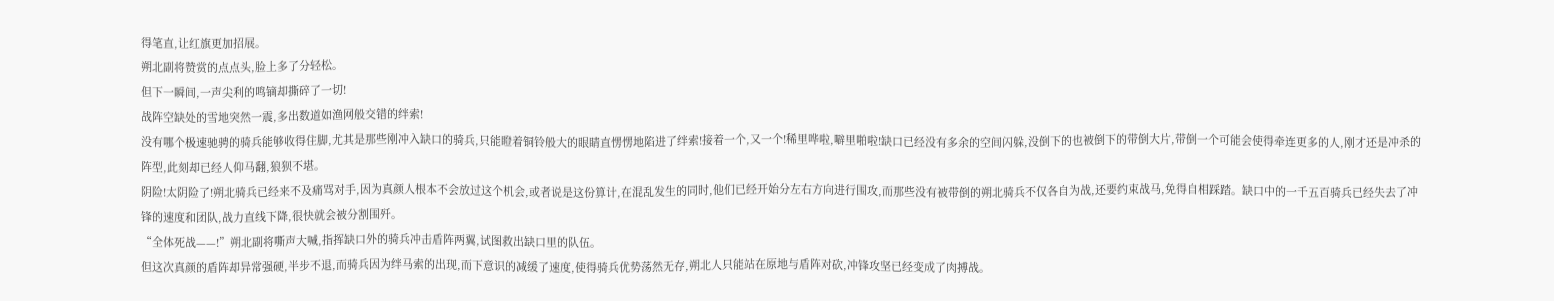得笔直,让红旗更加招展。
朔北副将赞赏的点点头,脸上多了分轻松。
但下一瞬间,一声尖利的鸣镝却撕碎了一切!
战阵空缺处的雪地突然一震,多出数道如渔网般交错的绊索!
没有哪个极速驰骋的骑兵能够收得住脚,尤其是那些刚冲入缺口的骑兵,只能瞪着铜铃般大的眼睛直愣愣地陷进了绊索!接着一个,又一个!稀里哗啦,噼里啪啦!缺口已经没有多余的空间闪躲,没倒下的也被倒下的带倒大片,带倒一个可能会使得牵连更多的人,刚才还是冲杀的阵型,此刻却已经人仰马翻,狼狈不堪。
阴险!太阴险了!朔北骑兵已经来不及痛骂对手,因为真颜人根本不会放过这个机会,或者说是这份算计,在混乱发生的同时,他们已经开始分左右方向进行围攻,而那些没有被带倒的朔北骑兵不仅各自为战,还要约束战马,免得自相踩踏。缺口中的一千五百骑兵已经失去了冲锋的速度和团队,战力直线下降,很快就会被分割围歼。
“全体死战——!”朔北副将嘶声大喊,指挥缺口外的骑兵冲击盾阵两翼,试图救出缺口里的队伍。
但这次真颜的盾阵却异常强硬,半步不退,而骑兵因为绊马索的出现,而下意识的减缓了速度,使得骑兵优势荡然无存,朔北人只能站在原地与盾阵对砍,冲锋攻坚已经变成了肉搏战。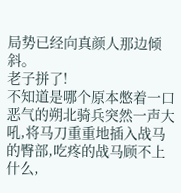局势已经向真颜人那边倾斜。
老子拼了!
不知道是哪个原本憋着一口恶气的朔北骑兵突然一声大吼,将马刀重重地插入战马的臀部,吃疼的战马顾不上什么,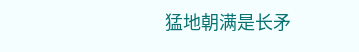猛地朝满是长矛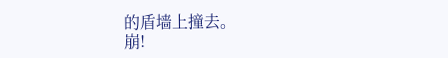的盾墙上撞去。
崩!